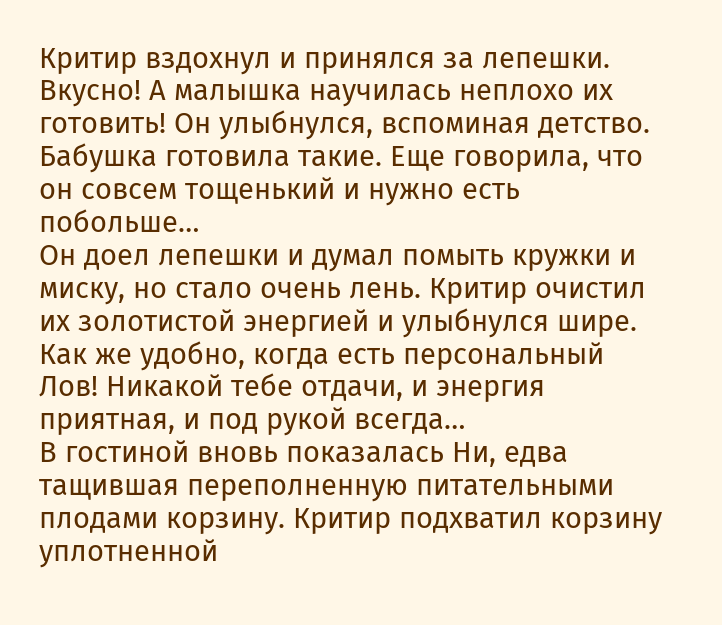Критир вздохнул и принялся за лепешки. Вкусно! А малышка научилась неплохо их готовить! Он улыбнулся, вспоминая детство. Бабушка готовила такие. Еще говорила, что он совсем тощенький и нужно есть побольше…
Он доел лепешки и думал помыть кружки и миску, но стало очень лень. Критир очистил их золотистой энергией и улыбнулся шире. Как же удобно, когда есть персональный Лов! Никакой тебе отдачи, и энергия приятная, и под рукой всегда…
В гостиной вновь показалась Ни, едва тащившая переполненную питательными плодами корзину. Критир подхватил корзину уплотненной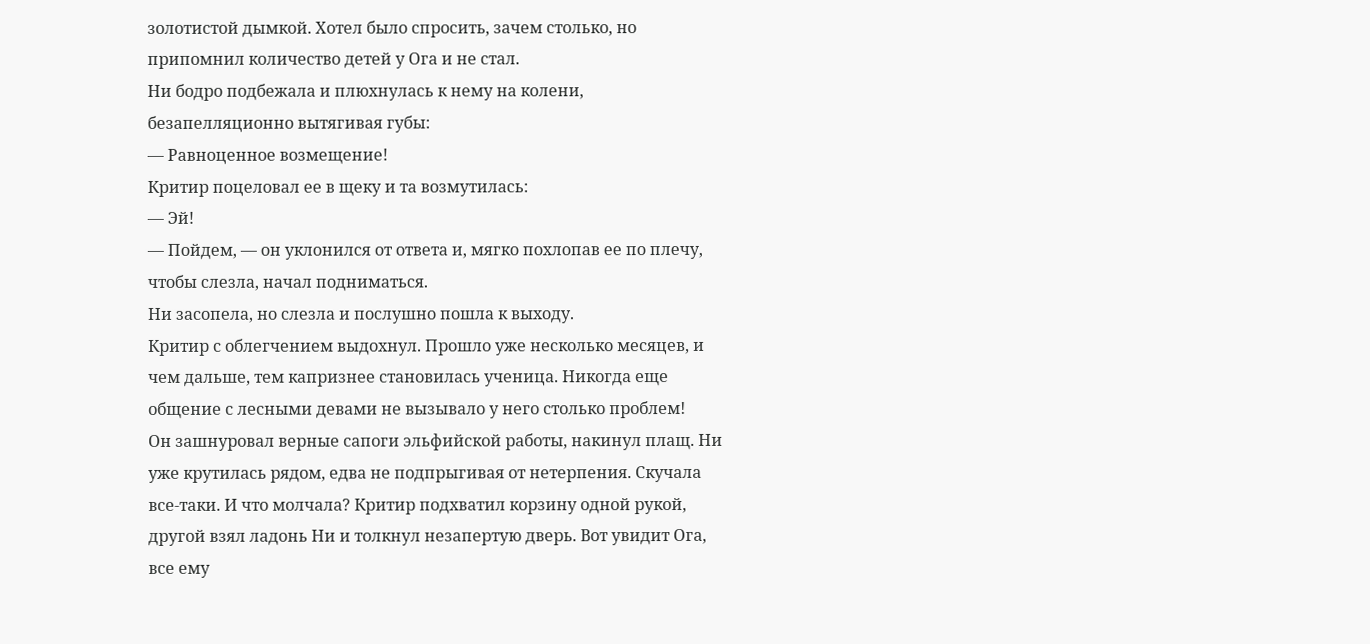золотистой дымкой. Хотел было спросить, зачем столько, но припомнил количество детей у Ога и не стал.
Ни бодро подбежала и плюхнулась к нему на колени, безапелляционно вытягивая губы:
— Равноценное возмещение!
Критир поцеловал ее в щеку и та возмутилась:
— Эй!
— Пойдем, — он уклонился от ответа и, мягко похлопав ее по плечу, чтобы слезла, начал подниматься.
Ни засопела, но слезла и послушно пошла к выходу.
Критир с облегчением выдохнул. Прошло уже несколько месяцев, и чем дальше, тем капризнее становилась ученица. Никогда еще общение с лесными девами не вызывало у него столько проблем!
Он зашнуровал верные сапоги эльфийской работы, накинул плащ. Ни уже крутилась рядом, едва не подпрыгивая от нетерпения. Скучала все-таки. И что молчала? Критир подхватил корзину одной рукой, другой взял ладонь Ни и толкнул незапертую дверь. Вот увидит Ога, все ему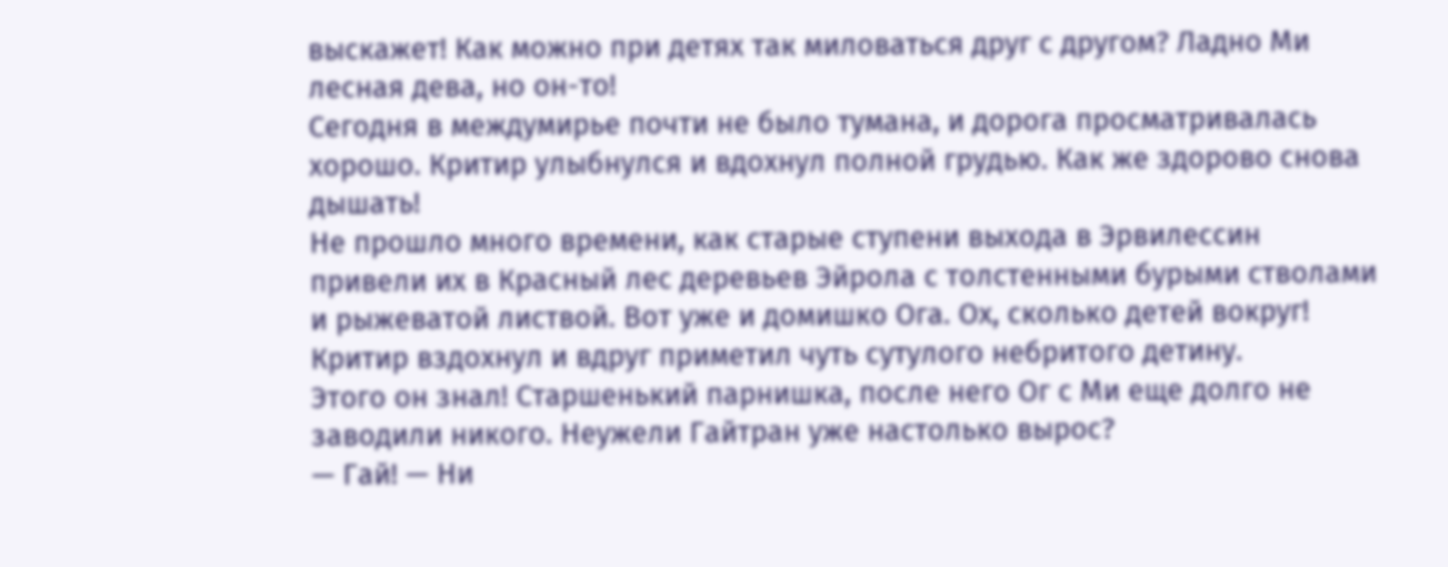выскажет! Как можно при детях так миловаться друг с другом? Ладно Ми лесная дева, но он-то!
Сегодня в междумирье почти не было тумана, и дорога просматривалась хорошо. Критир улыбнулся и вдохнул полной грудью. Как же здорово снова дышать!
Не прошло много времени, как старые ступени выхода в Эрвилессин привели их в Красный лес деревьев Эйрола с толстенными бурыми стволами и рыжеватой листвой. Вот уже и домишко Ога. Ох, сколько детей вокруг! Критир вздохнул и вдруг приметил чуть сутулого небритого детину.
Этого он знал! Старшенький парнишка, после него Ог с Ми еще долго не заводили никого. Неужели Гайтран уже настолько вырос?
— Гай! — Ни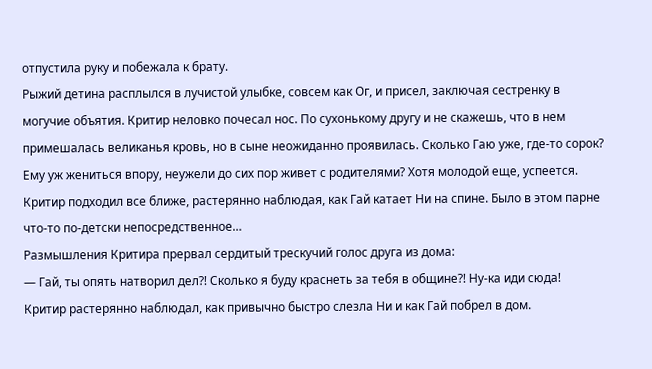отпустила руку и побежала к брату.
Рыжий детина расплылся в лучистой улыбке, совсем как Ог, и присел, заключая сестренку в могучие объятия. Критир неловко почесал нос. По сухонькому другу и не скажешь, что в нем примешалась великанья кровь, но в сыне неожиданно проявилась. Сколько Гаю уже, где-то сорок? Ему уж жениться впору, неужели до сих пор живет с родителями? Хотя молодой еще, успеется. Критир подходил все ближе, растерянно наблюдая, как Гай катает Ни на спине. Было в этом парне что-то по-детски непосредственное…
Размышления Критира прервал сердитый трескучий голос друга из дома:
— Гай, ты опять натворил дел?! Сколько я буду краснеть за тебя в общине?! Ну-ка иди сюда!
Критир растерянно наблюдал, как привычно быстро слезла Ни и как Гай побрел в дом.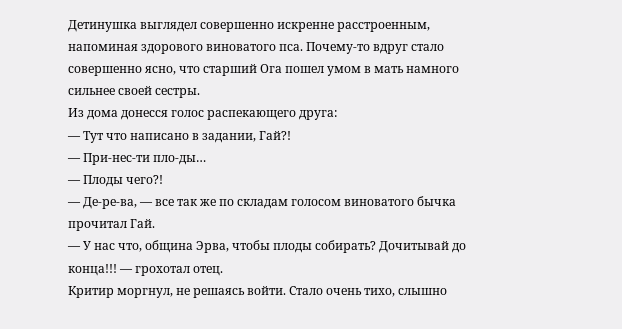Детинушка выглядел совершенно искренне расстроенным, напоминая здорового виноватого пса. Почему-то вдруг стало совершенно ясно, что старший Ога пошел умом в мать намного сильнее своей сестры.
Из дома донесся голос распекающего друга:
— Тут что написано в задании, Гай?!
— При-нес-ти пло-ды…
— Плоды чего?!
— Де-ре-ва, — все так же по складам голосом виноватого бычка прочитал Гай.
— У нас что, община Эрва, чтобы плоды собирать? Дочитывай до конца!!! — грохотал отец.
Критир моргнул, не решаясь войти. Стало очень тихо, слышно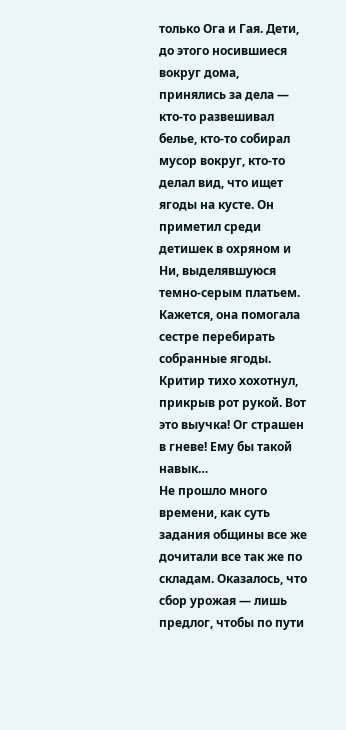только Ога и Гая. Дети, до этого носившиеся вокруг дома, принялись за дела — кто-то развешивал белье, кто-то собирал мусор вокруг, кто-то делал вид, что ищет ягоды на кусте. Он приметил среди детишек в охряном и Ни, выделявшуюся темно-серым платьем. Кажется, она помогала сестре перебирать собранные ягоды.
Критир тихо хохотнул, прикрыв рот рукой. Вот это выучка! Ог страшен в гневе! Ему бы такой навык…
Не прошло много времени, как суть задания общины все же дочитали все так же по складам. Оказалось, что сбор урожая — лишь предлог, чтобы по пути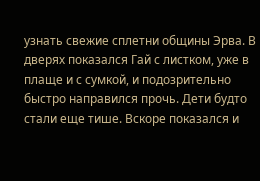узнать свежие сплетни общины Эрва. В дверях показался Гай с листком, уже в плаще и с сумкой, и подозрительно быстро направился прочь. Дети будто стали еще тише. Вскоре показался и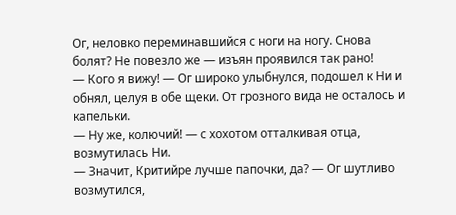Ог, неловко переминавшийся с ноги на ногу. Снова болят? Не повезло же — изъян проявился так рано!
— Кого я вижу! — Ог широко улыбнулся, подошел к Ни и обнял, целуя в обе щеки. От грозного вида не осталось и капельки.
— Ну же, колючий! — с хохотом отталкивая отца, возмутилась Ни.
— Значит, Критийре лучше папочки, да? — Ог шутливо возмутился,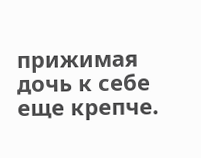прижимая дочь к себе еще крепче.